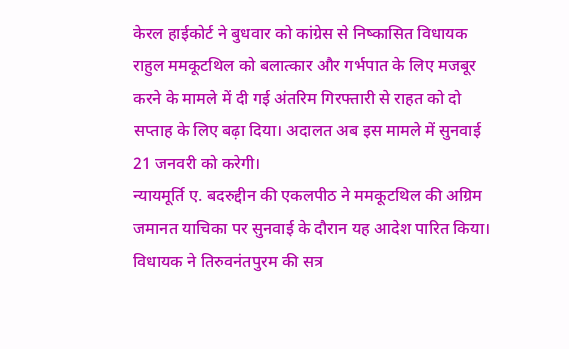केरल हाईकोर्ट ने बुधवार को कांग्रेस से निष्कासित विधायक राहुल ममकूटथिल को बलात्कार और गर्भपात के लिए मजबूर करने के मामले में दी गई अंतरिम गिरफ्तारी से राहत को दो सप्ताह के लिए बढ़ा दिया। अदालत अब इस मामले में सुनवाई 21 जनवरी को करेगी।
न्यायमूर्ति ए. बदरुद्दीन की एकलपीठ ने ममकूटथिल की अग्रिम जमानत याचिका पर सुनवाई के दौरान यह आदेश पारित किया। विधायक ने तिरुवनंतपुरम की सत्र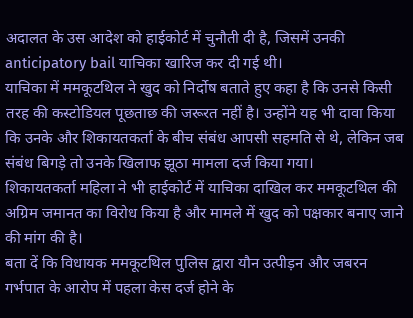अदालत के उस आदेश को हाईकोर्ट में चुनौती दी है, जिसमें उनकी anticipatory bail याचिका खारिज कर दी गई थी।
याचिका में ममकूटथिल ने खुद को निर्दोष बताते हुए कहा है कि उनसे किसी तरह की कस्टोडियल पूछताछ की जरूरत नहीं है। उन्होंने यह भी दावा किया कि उनके और शिकायतकर्ता के बीच संबंध आपसी सहमति से थे, लेकिन जब संबंध बिगड़े तो उनके खिलाफ झूठा मामला दर्ज किया गया।
शिकायतकर्ता महिला ने भी हाईकोर्ट में याचिका दाखिल कर ममकूटथिल की अग्रिम जमानत का विरोध किया है और मामले में खुद को पक्षकार बनाए जाने की मांग की है।
बता दें कि विधायक ममकूटथिल पुलिस द्वारा यौन उत्पीड़न और जबरन गर्भपात के आरोप में पहला केस दर्ज होने के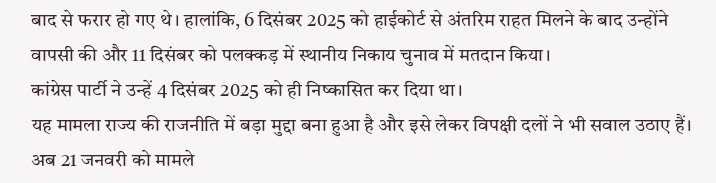बाद से फरार हो गए थे। हालांकि, 6 दिसंबर 2025 को हाईकोर्ट से अंतरिम राहत मिलने के बाद उन्होंने वापसी की और 11 दिसंबर को पलक्कड़ में स्थानीय निकाय चुनाव में मतदान किया।
कांग्रेस पार्टी ने उन्हें 4 दिसंबर 2025 को ही निष्कासित कर दिया था।
यह मामला राज्य की राजनीति में बड़ा मुद्दा बना हुआ है और इसे लेकर विपक्षी दलों ने भी सवाल उठाए हैं। अब 21 जनवरी को मामले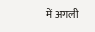में अगली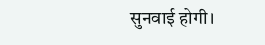सुनवाई होगी।